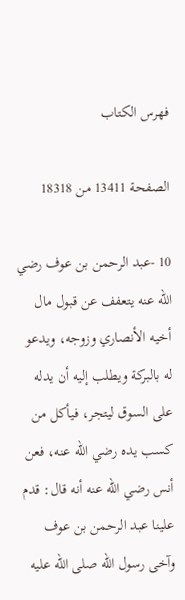فهرس الكتاب

الصفحة 13411 من 18318

10 -عبد الرحمن بن عوف رضي الله عنه يتعفف عن قبول مال أخيه الأنصاري وزوجه، ويدعو له بالبركة ويطلب إليه أن يدله على السوق ليتجر، فيأكل من كسب يده رضي الله عنه، فعن أنس رضي الله عنه أنه قال: قدم علينا عبد الرحمن بن عوف وآخى رسول الله صلى الله عليه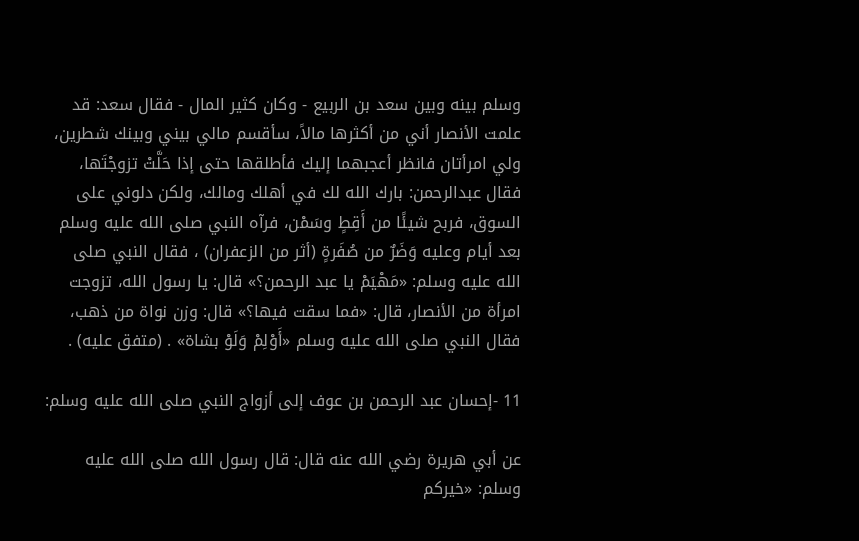وسلم بينه وبين سعد بن الربيع - وكان كثير المال - فقال سعد: قد علمت الأنصار أني من أكثرها مالاً، سأقسم مالي بيني وبينك شطرين، ولي امرأتان فانظر أعجبهما إليك فأطلقها حتى إذا حَلَّتْ تزوجْتَها، فقال عبدالرحمن: بارك الله لك في أهلك ومالك، ولكن دلوني على السوق، فربح شيئًا من أَقِطٍ وسَمْن، فرآه النبي صلى الله عليه وسلم بعد أيام وعليه وَضَرٌ من صُفَرةٍ (أثر من الزعفران) ، فقال النبي صلى الله عليه وسلم: «مَهْيَمْ يا عبد الرحمن؟» قال: يا رسول الله، تزوجت امرأة من الأنصار، قال: «فما سقت فيها؟» قال: وزن نواة من ذهب، فقال النبي صلى الله عليه وسلم «أَوْلِمْ وَلَوْ بشاة» . (متفق عليه) .

11 -إحسان عبد الرحمن بن عوف إلى أزواج النبي صلى الله عليه وسلم:

عن أبي هريرة رضي الله عنه قال: قال رسول الله صلى الله عليه وسلم: «خيركم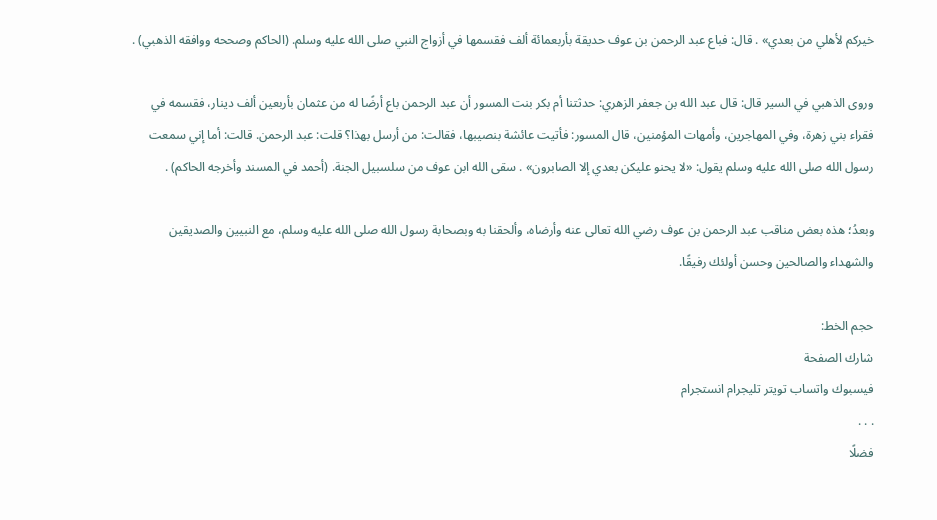خيركم لأهلي من بعدي» . قال: فباع عبد الرحمن بن عوف حديقة بأربعمائة ألف فقسمها في أزواج النبي صلى الله عليه وسلم. (الحاكم وصححه ووافقه الذهبي) .

وروى الذهبي في السير قال: قال عبد الله بن جعفر الزهري: حدثتنا أم بكر بنت المسور أن عبد الرحمن باع أرضًا له من عثمان بأربعين ألف دينار، فقسمه في فقراء بني زهرة، وفي المهاجرين، وأمهات المؤمنين، قال المسور: فأتيت عائشة بنصيبها، فقالت: من أرسل بهذا؟ قلت: عبد الرحمن. قالت: أما إني سمعت رسول الله صلى الله عليه وسلم يقول: «لا يحنو عليكن بعدي إلا الصابرون» . سقى الله ابن عوف من سلسبيل الجنة. (أحمد في المسند وأخرجه الحاكم) .

وبعدُ؛ هذه بعض مناقب عبد الرحمن بن عوف رضي الله تعالى عنه وأرضاه، وألحقنا به وبصحابة رسول الله صلى الله عليه وسلم، مع النبيين والصديقين والشهداء والصالحين وحسن أولئك رفيقًا.

حجم الخط:
شارك الصفحة
فيسبوك واتساب تويتر تليجرام انستجرام
. . .
فضلًا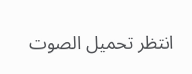انتظر تحميل الصوت